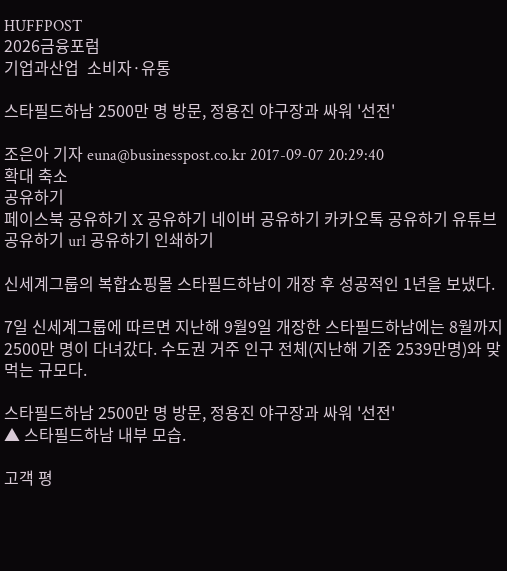HUFFPOST
2026금융포럼
기업과산업  소비자·유통

스타필드하남 2500만 명 방문, 정용진 야구장과 싸워 '선전'

조은아 기자 euna@businesspost.co.kr 2017-09-07 20:29:40
확대 축소
공유하기
페이스북 공유하기 X 공유하기 네이버 공유하기 카카오톡 공유하기 유튜브 공유하기 url 공유하기 인쇄하기

신세계그룹의 복합쇼핑몰 스타필드하남이 개장 후 성공적인 1년을 보냈다.

7일 신세계그룹에 따르면 지난해 9월9일 개장한 스타필드하남에는 8월까지 2500만 명이 다녀갔다. 수도권 거주 인구 전체(지난해 기준 2539만명)와 맞먹는 규모다.

스타필드하남 2500만 명 방문, 정용진 야구장과 싸워 '선전'
▲ 스타필드하남 내부 모습.

고객 평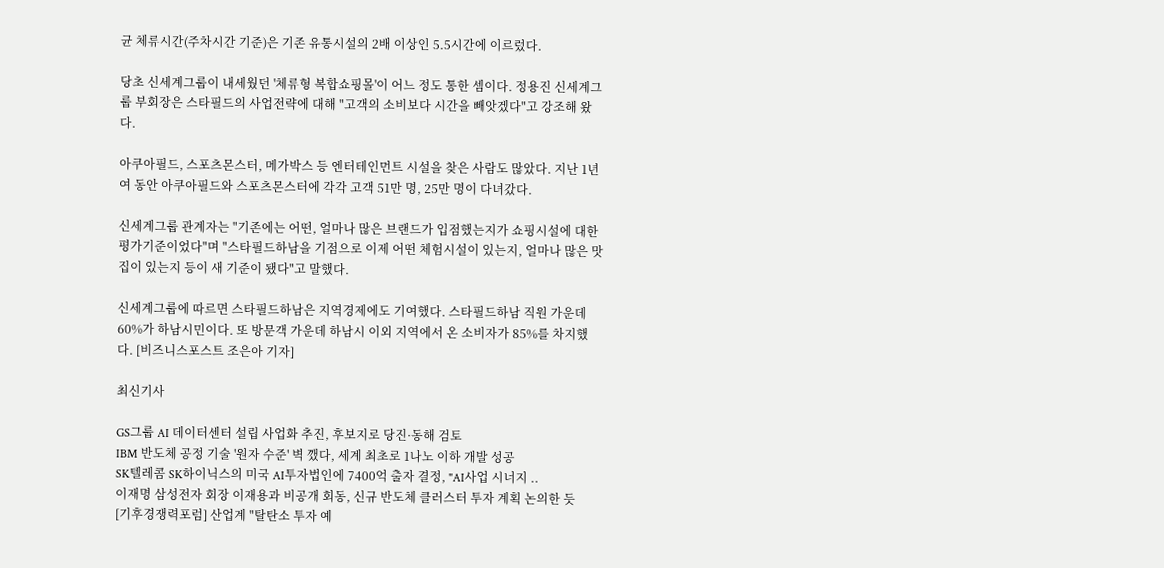균 체류시간(주차시간 기준)은 기존 유통시설의 2배 이상인 5.5시간에 이르렀다.

당초 신세계그룹이 내세웠던 '체류형 복합쇼핑몰'이 어느 정도 통한 셈이다. 정용진 신세계그룹 부회장은 스타필드의 사업전략에 대해 "고객의 소비보다 시간을 빼앗겠다"고 강조해 왔다.

아쿠아필드, 스포츠몬스터, 메가박스 등 엔터테인먼트 시설을 찾은 사람도 많았다. 지난 1년여 동안 아쿠아필드와 스포츠몬스터에 각각 고객 51만 명, 25만 명이 다녀갔다.

신세계그룹 관계자는 "기존에는 어떤, 얼마나 많은 브랜드가 입점했는지가 쇼핑시설에 대한 평가기준이었다"며 "스타필드하남을 기점으로 이제 어떤 체험시설이 있는지, 얼마나 많은 맛집이 있는지 등이 새 기준이 됐다"고 말했다.

신세계그룹에 따르면 스타필드하남은 지역경제에도 기여했다. 스타필드하남 직원 가운데 60%가 하남시민이다. 또 방문객 가운데 하남시 이외 지역에서 온 소비자가 85%를 차지했다. [비즈니스포스트 조은아 기자]

최신기사

GS그룹 AI 데이터센터 설립 사업화 추진, 후보지로 당진·동해 검토
IBM 반도체 공정 기술 '원자 수준' 벽 깼다, 세계 최초로 1나노 이하 개발 성공
SK텔레콤 SK하이닉스의 미국 AI투자법인에 7400억 출자 결정, "AI사업 시너지 ..
이재명 삼성전자 회장 이재용과 비공개 회동, 신규 반도체 클러스터 투자 계획 논의한 듯
[기후경쟁력포럼] 산업계 "탈탄소 투자 예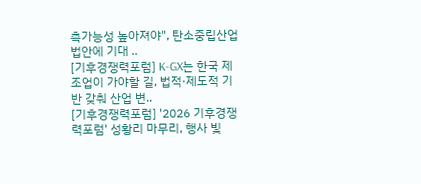측가능성 높아져야", 탄소중립산업법안에 기대 ..
[기후경쟁력포럼] K-GX는 한국 제조업이 가야할 길, 법적·제도적 기반 갖춰 산업 변..
[기후경쟁력포럼] '2026 기후경쟁력포럼' 성황리 마무리, 행사 빛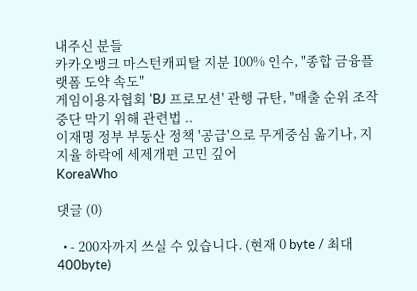내주신 분들
카카오뱅크 마스턴캐피탈 지분 100% 인수, "종합 금융플랫폼 도약 속도"
게임이용자협회 'BJ 프로모션' 관행 규탄, "매출 순위 조작 중단 막기 위해 관련법 ..
이재명 정부 부동산 정책 '공급'으로 무게중심 옮기나, 지지율 하락에 세제개편 고민 깊어
KoreaWho

댓글 (0)

  • - 200자까지 쓰실 수 있습니다. (현재 0 byte / 최대 400byte)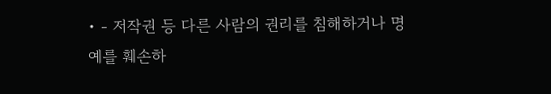• - 저작권 등 다른 사람의 권리를 침해하거나 명예를 훼손하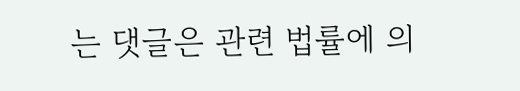는 댓글은 관련 법률에 의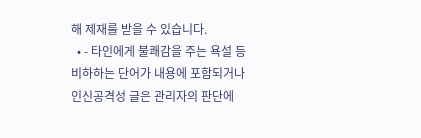해 제재를 받을 수 있습니다.
  • - 타인에게 불쾌감을 주는 욕설 등 비하하는 단어가 내용에 포함되거나 인신공격성 글은 관리자의 판단에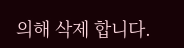의해 삭제 합니다.